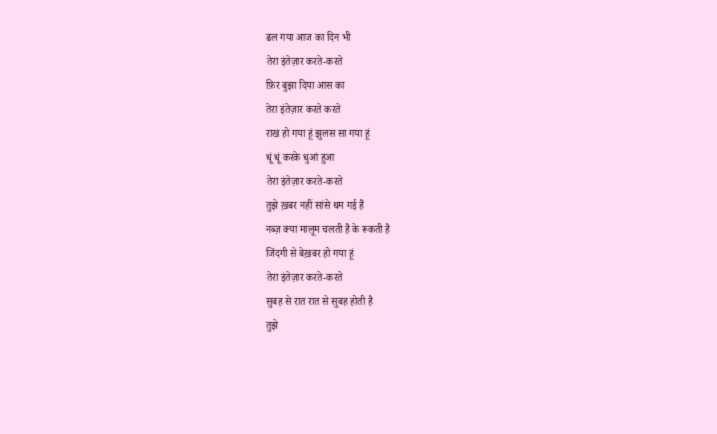ढल गया आज का दिन भी
तेरा इंतेज़ार करते-करते
फ़िर बुझा दिया आस का
तेरा इंतेज़ार करते करते
राख हो गया हूं झुलस सा गया हूं
धूं धूं करके धुआं हुआ
तेरा इंतेज़ार करते-करते
तुझे ख़बर नहीं सांसे थम गई हैं
नब्ज़ क्या मालूम चलती है के रूकती है
जिंदगी से बेख़बर हो गया हूं
तेरा इंतेज़ार करते-करते
सुबह से रात रात से सुबह होती है
तुझे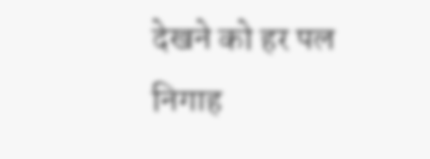देखने को हर पल निगाह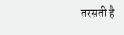तरसती है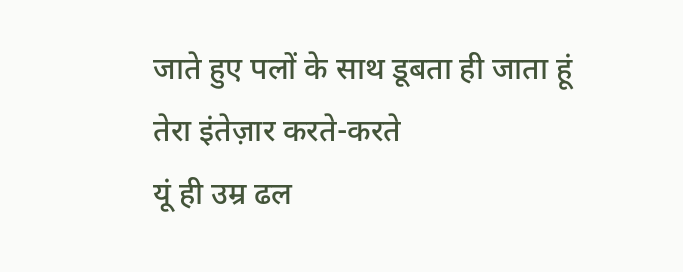जाते हुए पलों के साथ डूबता ही जाता हूं
तेरा इंतेज़ार करते-करते
यूं ही उम्र ढल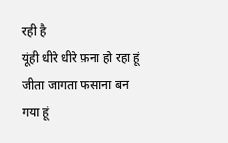रही है
यूंही धीरे धीरे फ़ना हो रहा हूं
जीता जागता फसाना बन गया हूं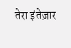तेरा इंतेज़ार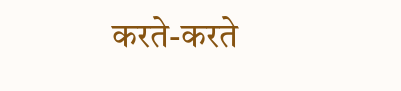करते-करते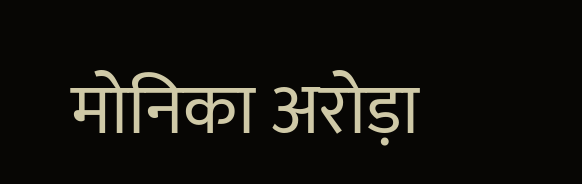मोनिका अरोड़ा